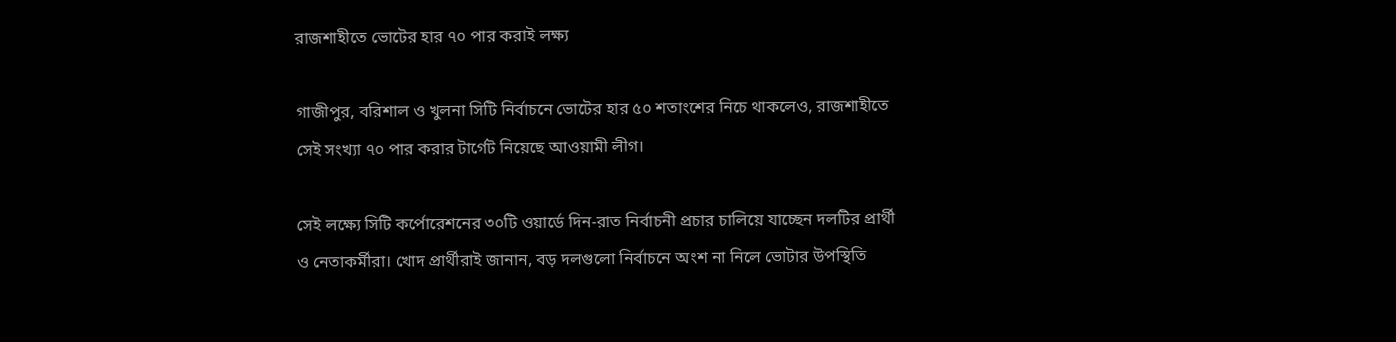রাজশাহীতে ভোটের হার ৭০ পার করাই লক্ষ্য

গাজীপুর, বরিশাল ও খুলনা সিটি নির্বাচনে ভোটের হার ৫০ শতাংশের নিচে থাকলেও, রাজশাহীতে সেই সংখ্যা ৭০ পার করার টার্গেট নিয়েছে আওয়ামী লীগ।

সেই লক্ষ্যে সিটি কর্পোরেশনের ৩০টি ওয়ার্ডে দিন-রাত নির্বাচনী প্রচার চালিয়ে যাচ্ছেন দলটির প্রার্থী ও নেতাকর্মীরা। খোদ প্রার্থীরাই জানান, বড় দলগুলো নির্বাচনে অংশ না নিলে ভোটার উপস্থিতি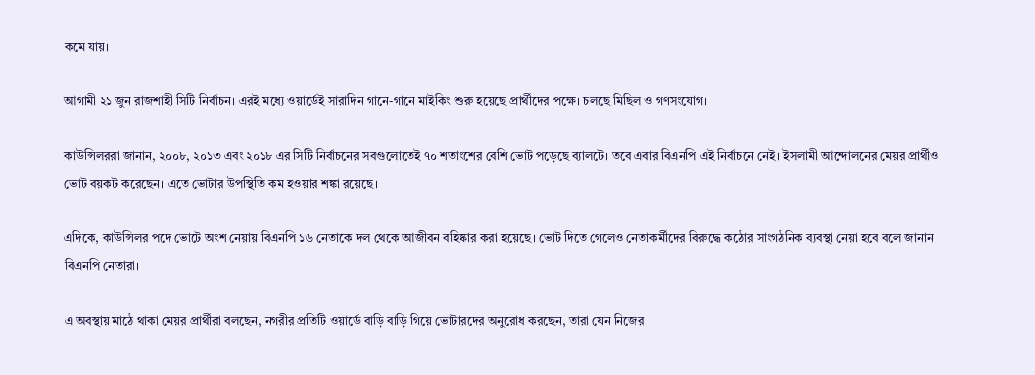কমে যায়।

আগামী ২১ জুন রাজশাহী সিটি নির্বাচন। এরই মধ্যে ওয়ার্ডেই সারাদিন গানে-গানে মাইকিং শুরু হয়েছে প্রার্থীদের পক্ষে। চলছে মিছিল ও গণসংযোগ।

কাউন্সিলররা জানান, ২০০৮, ২০১৩ এবং ২০১৮ এর সিটি নির্বাচনের সবগুলোতেই ৭০ শতাংশের বেশি ভোট পড়েছে ব্যালটে। তবে এবার বিএনপি এই নির্বাচনে নেই। ইসলামী আন্দোলনের মেয়র প্রার্থীও ভোট বয়কট করেছেন। এতে ভোটার উপস্থিতি কম হওয়ার শঙ্কা রয়েছে।

এদিকে, কাউন্সিলর পদে ভোটে অংশ নেয়ায় বিএনপি ১৬ নেতাকে দল থেকে আজীবন বহিষ্কার করা হয়েছে। ভোট দিতে গেলেও নেতাকর্মীদের বিরুদ্ধে কঠোর সাংগঠনিক ব্যবস্থা নেয়া হবে বলে জানান বিএনপি নেতারা।

এ অবস্থায় মাঠে থাকা মেয়র প্রার্থীরা বলছেন, নগরীর প্রতিটি ওয়ার্ডে বাড়ি বাড়ি গিয়ে ভোটারদের অনুরোধ করছেন, তারা যেন নিজের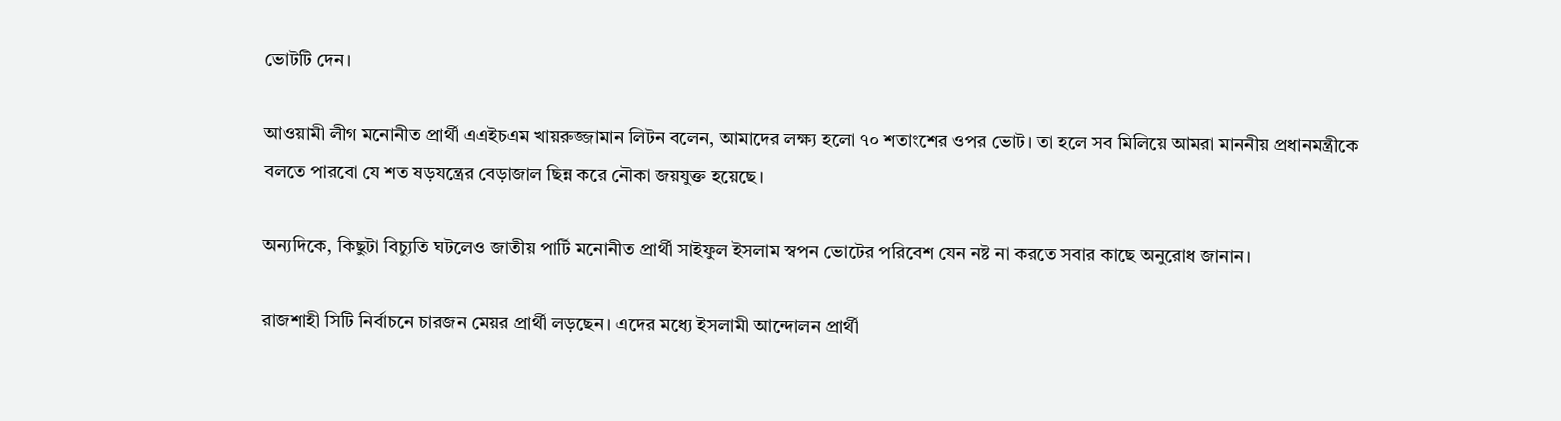ভোটটি দেন।

আওয়ামী লীগ মনোনীত প্রার্থী এএইচএম খায়রুজ্জামান লিটন বলেন, আমাদের লক্ষ্য হলো ৭০ শতাংশের ওপর ভোট। তা হলে সব মিলিয়ে আমরা মাননীয় প্রধানমন্ত্রীকে বলতে পারবো যে শত ষড়যন্ত্রের বেড়াজাল ছিন্ন করে নৌকা জয়যুক্ত হয়েছে।

অন্যদিকে, কিছুটা বিচ্যুতি ঘটলেও জাতীয় পার্টি মনোনীত প্রার্থী সাইফুল ইসলাম স্বপন ভোটের পরিবেশ যেন নষ্ট না করতে সবার কাছে অনুরোধ জানান।

রাজশাহী সিটি নির্বাচনে চারজন মেয়র প্রার্থী লড়ছেন। এদের মধ্যে ইসলামী আন্দোলন প্রার্থী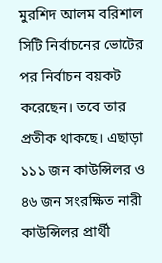মুরশিদ আলম বরিশাল সিটি নির্বাচনের ভোটের পর নির্বাচন বয়কট করেছেন। তবে তার প্রতীক থাকছে। এছাড়া ১১১ জন কাউন্সিলর ও ৪৬ জন সংরক্ষিত নারী কাউন্সিলর প্রার্থী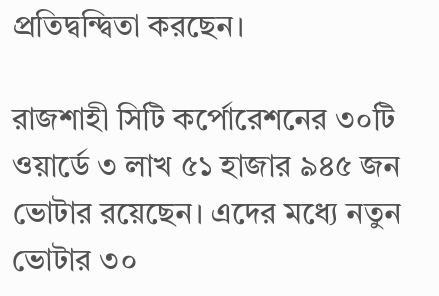প্রতিদ্বন্দ্বিতা করছেন।

রাজশাহী সিটি কর্পোরেশনের ৩০টি ওয়ার্ডে ৩ লাখ ৫১ হাজার ৯৪৫ জন ভোটার রয়েছেন। এদের মধ্যে নতুন ভোটার ৩০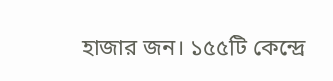হাজার জন। ১৫৫টি কেন্দ্রে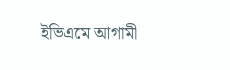ইভিএমে আগামী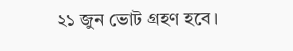২১ জুন ভোট গ্রহণ হবে।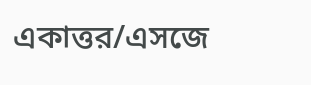একাত্তর/এসজে